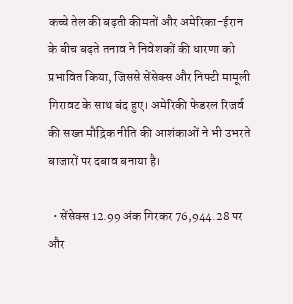कच्चे तेल की बढ़ती कीमतों और अमेरिका-ईरान के बीच बढ़ते तनाव ने निवेशकों की धारणा को प्रभावित किया, जिससे सेंसेक्स और निफ्टी मामूली गिरावट के साथ बंद हुए। अमेरिकी फेडरल रिजर्व की सख्त मौद्रिक नीति की आशंकाओं ने भी उभरते बाजारों पर दबाव बनाया है।

  • सेंसेक्स 12.99 अंक गिरकर 76,944.28 पर और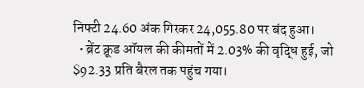निफ्टी 24.60 अंक गिरकर 24,055.80 पर बंद हुआ।
  • ब्रेंट क्रूड ऑयल की कीमतों में 2.03% की वृद्धि हुई, जो $92.33 प्रति बैरल तक पहुंच गया।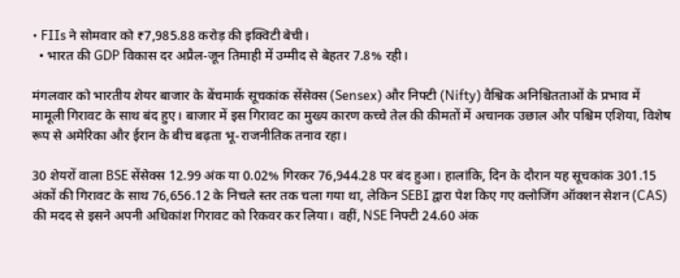• FIIs ने सोमवार को ₹7,985.88 करोड़ की इक्विटी बेची।
  • भारत की GDP विकास दर अप्रैल-जून तिमाही में उम्मीद से बेहतर 7.8% रही।

मंगलवार को भारतीय शेयर बाजार के बेंचमार्क सूचकांक सेंसेक्स (Sensex) और निफ्टी (Nifty) वैश्विक अनिश्चितताओं के प्रभाव में मामूली गिरावट के साथ बंद हुए। बाजार में इस गिरावट का मुख्य कारण कच्चे तेल की कीमतों में अचानक उछाल और पश्चिम एशिया, विशेष रूप से अमेरिका और ईरान के बीच बढ़ता भू-राजनीतिक तनाव रहा।

30 शेयरों वाला BSE सेंसेक्स 12.99 अंक या 0.02% गिरकर 76,944.28 पर बंद हुआ। हालांकि, दिन के दौरान यह सूचकांक 301.15 अंकों की गिरावट के साथ 76,656.12 के निचले स्तर तक चला गया था, लेकिन SEBI द्वारा पेश किए गए क्लोजिंग ऑक्शन सेशन (CAS) की मदद से इसने अपनी अधिकांश गिरावट को रिकवर कर लिया। वहीं, NSE निफ्टी 24.60 अंक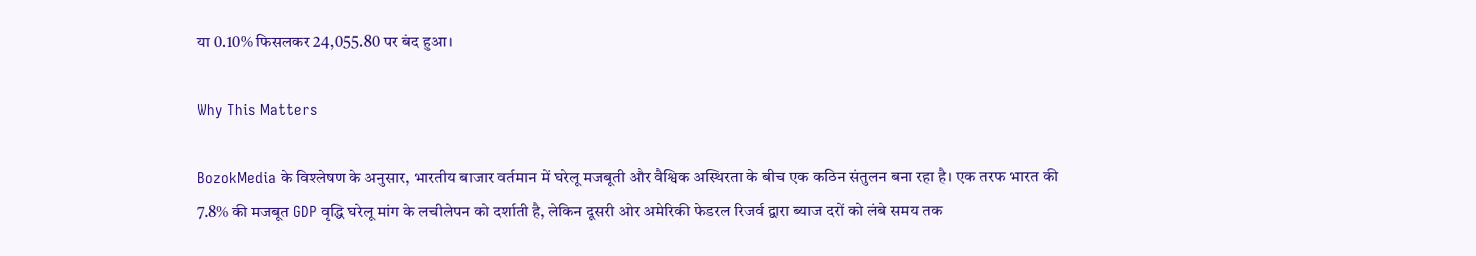या 0.10% फिसलकर 24,055.80 पर बंद हुआ।

Why This Matters

BozokMedia के विश्लेषण के अनुसार, भारतीय बाजार वर्तमान में घरेलू मजबूती और वैश्विक अस्थिरता के बीच एक कठिन संतुलन बना रहा है। एक तरफ भारत की 7.8% की मजबूत GDP वृद्धि घरेलू मांग के लचीलेपन को दर्शाती है, लेकिन दूसरी ओर अमेरिकी फेडरल रिजर्व द्वारा ब्याज दरों को लंबे समय तक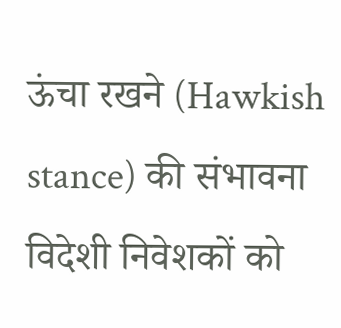ऊंचा रखने (Hawkish stance) की संभावना विदेशी निवेशकों को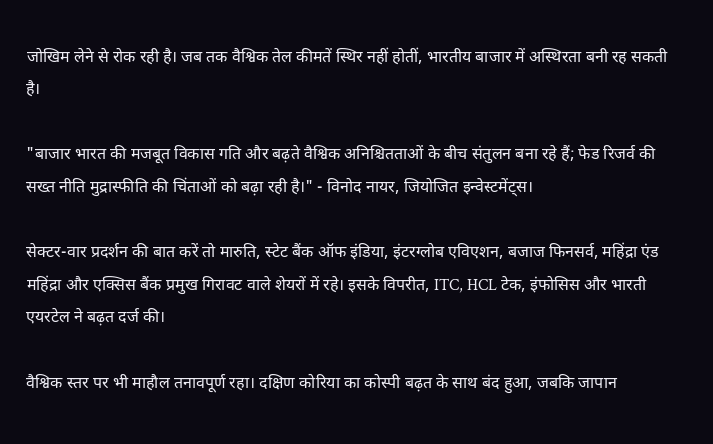जोखिम लेने से रोक रही है। जब तक वैश्विक तेल कीमतें स्थिर नहीं होतीं, भारतीय बाजार में अस्थिरता बनी रह सकती है।

"बाजार भारत की मजबूत विकास गति और बढ़ते वैश्विक अनिश्चितताओं के बीच संतुलन बना रहे हैं; फेड रिजर्व की सख्त नीति मुद्रास्फीति की चिंताओं को बढ़ा रही है।" - विनोद नायर, जियोजित इन्वेस्टमेंट्स।

सेक्टर-वार प्रदर्शन की बात करें तो मारुति, स्टेट बैंक ऑफ इंडिया, इंटरग्लोब एविएशन, बजाज फिनसर्व, महिंद्रा एंड महिंद्रा और एक्सिस बैंक प्रमुख गिरावट वाले शेयरों में रहे। इसके विपरीत, ITC, HCL टेक, इंफोसिस और भारती एयरटेल ने बढ़त दर्ज की।

वैश्विक स्तर पर भी माहौल तनावपूर्ण रहा। दक्षिण कोरिया का कोस्पी बढ़त के साथ बंद हुआ, जबकि जापान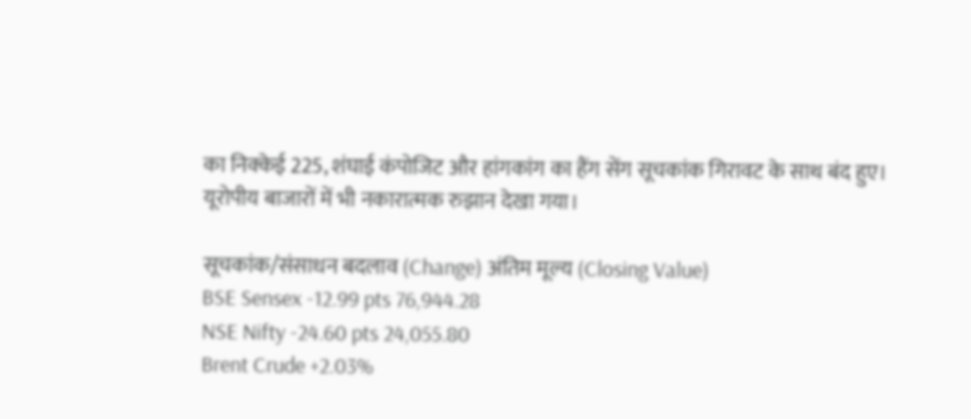का निक्केई 225, शंघाई कंपोजिट और हांगकांग का हैंग सेंग सूचकांक गिरावट के साथ बंद हुए। यूरोपीय बाजारों में भी नकारात्मक रुझान देखा गया।

सूचकांक/संसाधन बदलाव (Change) अंतिम मूल्य (Closing Value)
BSE Sensex -12.99 pts 76,944.28
NSE Nifty -24.60 pts 24,055.80
Brent Crude +2.03%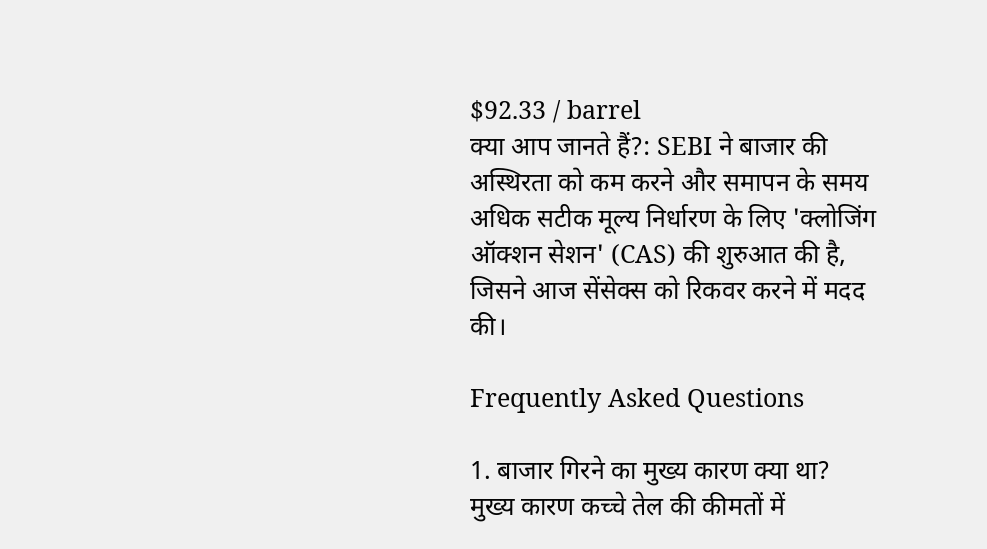$92.33 / barrel
क्या आप जानते हैं?: SEBI ने बाजार की अस्थिरता को कम करने और समापन के समय अधिक सटीक मूल्य निर्धारण के लिए 'क्लोजिंग ऑक्शन सेशन' (CAS) की शुरुआत की है, जिसने आज सेंसेक्स को रिकवर करने में मदद की।

Frequently Asked Questions

1. बाजार गिरने का मुख्य कारण क्या था?
मुख्य कारण कच्चे तेल की कीमतों में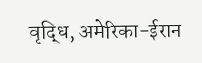वृद्धि, अमेरिका-ईरान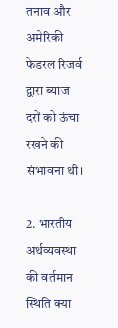तनाव और अमेरिकी फेडरल रिजर्व द्वारा ब्याज दरों को ऊंचा रखने की संभावना थी।

2. भारतीय अर्थव्यवस्था की वर्तमान स्थिति क्या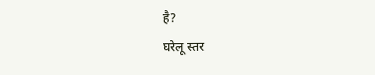है?
घरेलू स्तर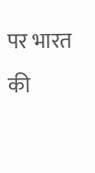पर भारत की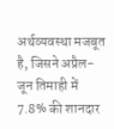अर्थव्यवस्था मजबूत है, जिसने अप्रैल-जून तिमाही में 7.8% की शानदार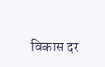विकास दर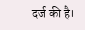दर्ज की है।